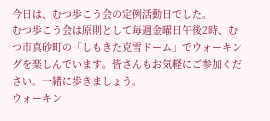今日は、むつ歩こう会の定例活動日でした。
むつ歩こう会は原則として毎週金曜日午後2時、むつ市真砂町の「しもきた克雪ドーム」でウォーキングを楽しんでいます。皆さんもお気軽にご参加ください。一緒に歩きましょう。
ウォーキン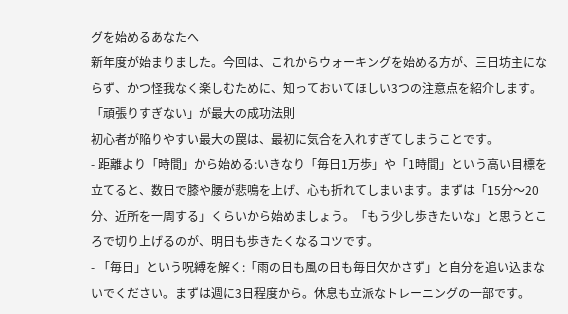グを始めるあなたへ
新年度が始まりました。今回は、これからウォーキングを始める方が、三日坊主にならず、かつ怪我なく楽しむために、知っておいてほしい3つの注意点を紹介します。
「頑張りすぎない」が最大の成功法則
初心者が陥りやすい最大の罠は、最初に気合を入れすぎてしまうことです。
- 距離より「時間」から始める:いきなり「毎日1万歩」や「1時間」という高い目標を立てると、数日で膝や腰が悲鳴を上げ、心も折れてしまいます。まずは「15分〜20分、近所を一周する」くらいから始めましょう。「もう少し歩きたいな」と思うところで切り上げるのが、明日も歩きたくなるコツです。
- 「毎日」という呪縛を解く:「雨の日も風の日も毎日欠かさず」と自分を追い込まないでください。まずは週に3日程度から。休息も立派なトレーニングの一部です。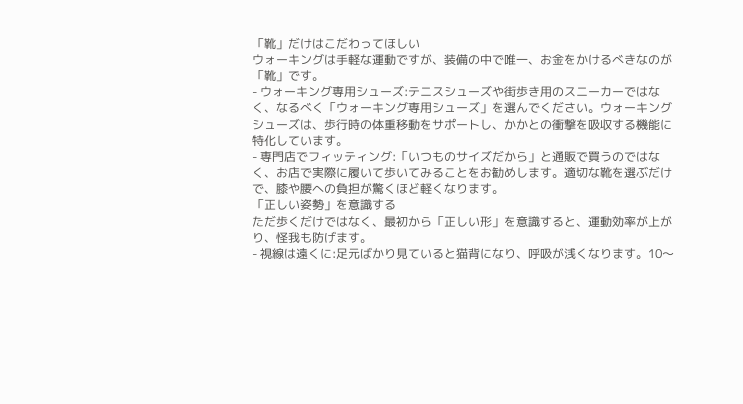「靴」だけはこだわってほしい
ウォーキングは手軽な運動ですが、装備の中で唯一、お金をかけるべきなのが「靴」です。
- ウォーキング専用シューズ:テニスシューズや街歩き用のスニーカーではなく、なるべく「ウォーキング専用シューズ」を選んでください。ウォーキングシューズは、歩行時の体重移動をサポートし、かかとの衝撃を吸収する機能に特化しています。
- 専門店でフィッティング:「いつものサイズだから」と通販で買うのではなく、お店で実際に履いて歩いてみることをお勧めします。適切な靴を選ぶだけで、膝や腰への負担が驚くほど軽くなります。
「正しい姿勢」を意識する
ただ歩くだけではなく、最初から「正しい形」を意識すると、運動効率が上がり、怪我も防げます。
- 視線は遠くに:足元ばかり見ていると猫背になり、呼吸が浅くなります。10〜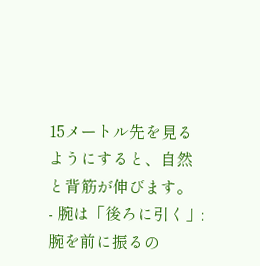15メートル先を見るようにすると、自然と背筋が伸びます。
- 腕は「後ろに引く」:腕を前に振るの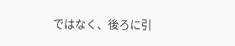ではなく、後ろに引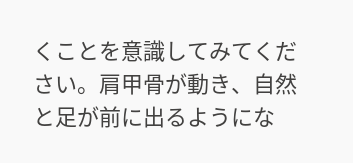くことを意識してみてください。肩甲骨が動き、自然と足が前に出るようにな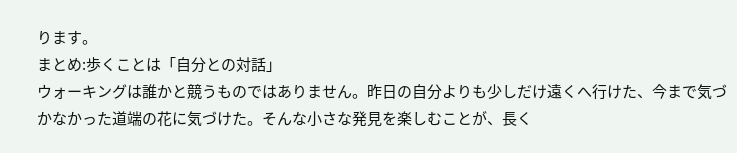ります。
まとめ:歩くことは「自分との対話」
ウォーキングは誰かと競うものではありません。昨日の自分よりも少しだけ遠くへ行けた、今まで気づかなかった道端の花に気づけた。そんな小さな発見を楽しむことが、長く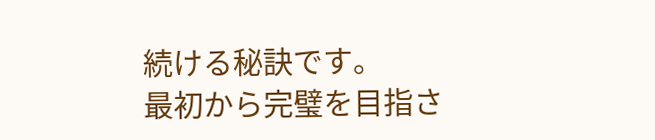続ける秘訣です。
最初から完璧を目指さ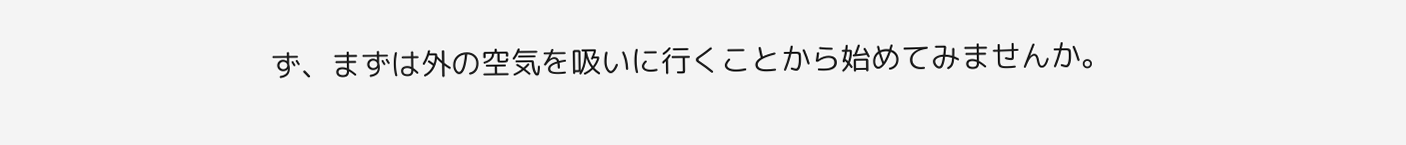ず、まずは外の空気を吸いに行くことから始めてみませんか。